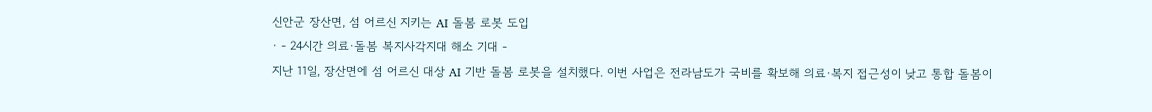신안군 장산면, 섬 어르신 지키는 AI 돌봄 로봇 도입
· - 24시간 의료·돌봄 복지사각지대 해소 기대 -
지난 11일, 장산면에 섬 어르신 대상 AI 기반 돌봄 로봇을 설치했다. 이번 사업은 전라남도가 국비를 확보해 의료·복지 접근성이 낮고 통합 돌봄이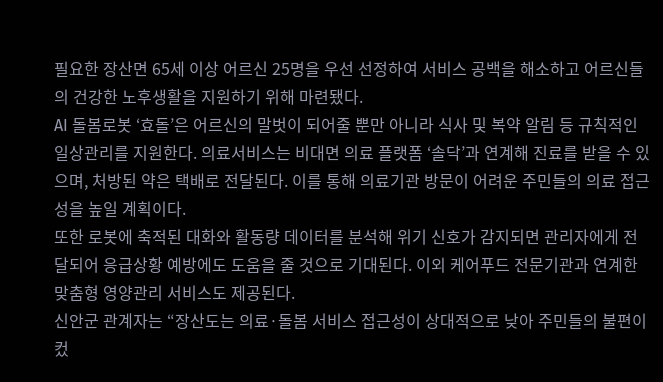필요한 장산면 65세 이상 어르신 25명을 우선 선정하여 서비스 공백을 해소하고 어르신들의 건강한 노후생활을 지원하기 위해 마련됐다.
AI 돌봄로봇 ‘효돌’은 어르신의 말벗이 되어줄 뿐만 아니라 식사 및 복약 알림 등 규칙적인 일상관리를 지원한다. 의료서비스는 비대면 의료 플랫폼 ‘솔닥’과 연계해 진료를 받을 수 있으며, 처방된 약은 택배로 전달된다. 이를 통해 의료기관 방문이 어려운 주민들의 의료 접근성을 높일 계획이다.
또한 로봇에 축적된 대화와 활동량 데이터를 분석해 위기 신호가 감지되면 관리자에게 전달되어 응급상황 예방에도 도움을 줄 것으로 기대된다. 이외 케어푸드 전문기관과 연계한 맞춤형 영양관리 서비스도 제공된다.
신안군 관계자는 “장산도는 의료·돌봄 서비스 접근성이 상대적으로 낮아 주민들의 불편이 컸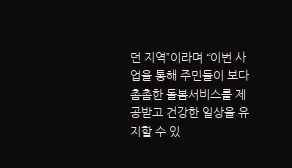던 지역”이라며 “이번 사업을 통해 주민들이 보다 촘촘한 돌봄서비스를 제공받고 건강한 일상을 유지할 수 있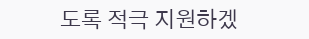도록 적극 지원하겠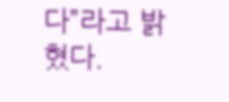다”라고 밝혔다.